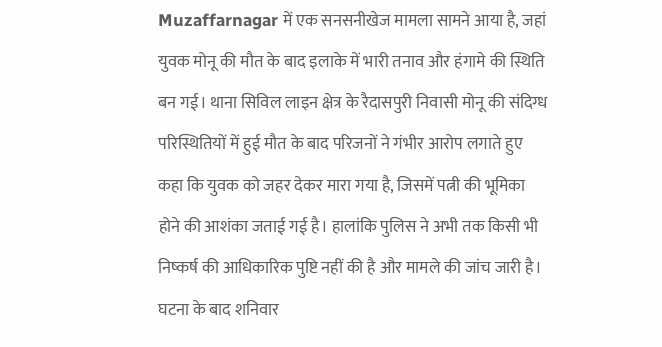Muzaffarnagar में एक सनसनीखेज मामला सामने आया है, जहां युवक मोनू की मौत के बाद इलाके में भारी तनाव और हंगामे की स्थिति बन गई। थाना सिविल लाइन क्षेत्र के रैदासपुरी निवासी मोनू की संदिग्ध परिस्थितियों में हुई मौत के बाद परिजनों ने गंभीर आरोप लगाते हुए कहा कि युवक को जहर देकर मारा गया है, जिसमें पत्नी की भूमिका होने की आशंका जताई गई है। हालांकि पुलिस ने अभी तक किसी भी निष्कर्ष की आधिकारिक पुष्टि नहीं की है और मामले की जांच जारी है।
घटना के बाद शनिवार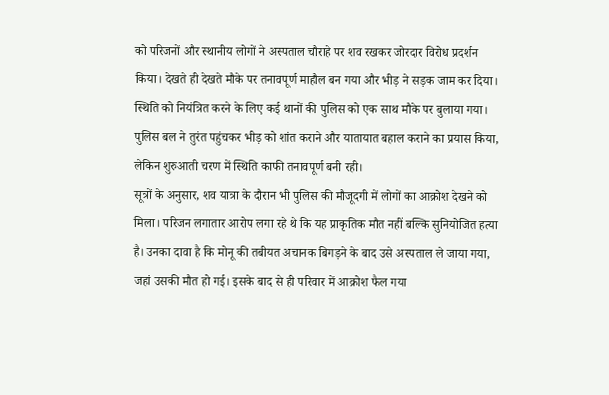को परिजनों और स्थानीय लोगों ने अस्पताल चौराहे पर शव रखकर जोरदार विरोध प्रदर्शन किया। देखते ही देखते मौके पर तनावपूर्ण माहौल बन गया और भीड़ ने सड़क जाम कर दिया। स्थिति को नियंत्रित करने के लिए कई थानों की पुलिस को एक साथ मौके पर बुलाया गया। पुलिस बल ने तुरंत पहुंचकर भीड़ को शांत कराने और यातायात बहाल कराने का प्रयास किया, लेकिन शुरुआती चरण में स्थिति काफी तनावपूर्ण बनी रही।
सूत्रों के अनुसार, शव यात्रा के दौरान भी पुलिस की मौजूदगी में लोगों का आक्रोश देखने को मिला। परिजन लगातार आरोप लगा रहे थे कि यह प्राकृतिक मौत नहीं बल्कि सुनियोजित हत्या है। उनका दावा है कि मोनू की तबीयत अचानक बिगड़ने के बाद उसे अस्पताल ले जाया गया, जहां उसकी मौत हो गई। इसके बाद से ही परिवार में आक्रोश फैल गया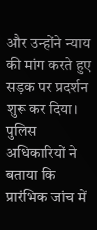और उन्होंने न्याय की मांग करते हुए सड़क पर प्रदर्शन शुरू कर दिया।
पुलिस अधिकारियों ने बताया कि प्रारंभिक जांच में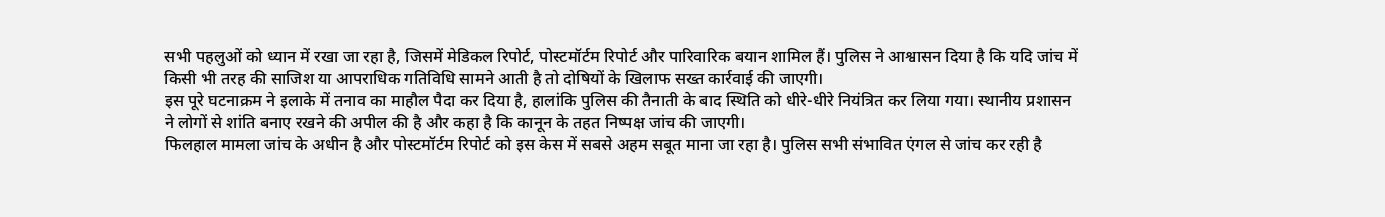सभी पहलुओं को ध्यान में रखा जा रहा है, जिसमें मेडिकल रिपोर्ट, पोस्टमॉर्टम रिपोर्ट और पारिवारिक बयान शामिल हैं। पुलिस ने आश्वासन दिया है कि यदि जांच में किसी भी तरह की साजिश या आपराधिक गतिविधि सामने आती है तो दोषियों के खिलाफ सख्त कार्रवाई की जाएगी।
इस पूरे घटनाक्रम ने इलाके में तनाव का माहौल पैदा कर दिया है, हालांकि पुलिस की तैनाती के बाद स्थिति को धीरे-धीरे नियंत्रित कर लिया गया। स्थानीय प्रशासन ने लोगों से शांति बनाए रखने की अपील की है और कहा है कि कानून के तहत निष्पक्ष जांच की जाएगी।
फिलहाल मामला जांच के अधीन है और पोस्टमॉर्टम रिपोर्ट को इस केस में सबसे अहम सबूत माना जा रहा है। पुलिस सभी संभावित एंगल से जांच कर रही है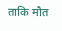ताकि मौत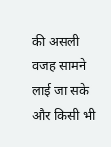की असली वजह सामने लाई जा सके और किसी भी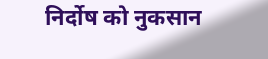निर्दोष को नुकसान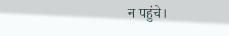न पहुंचे।